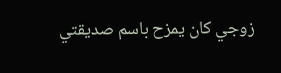زوجي كان يمزح باسم صديقتي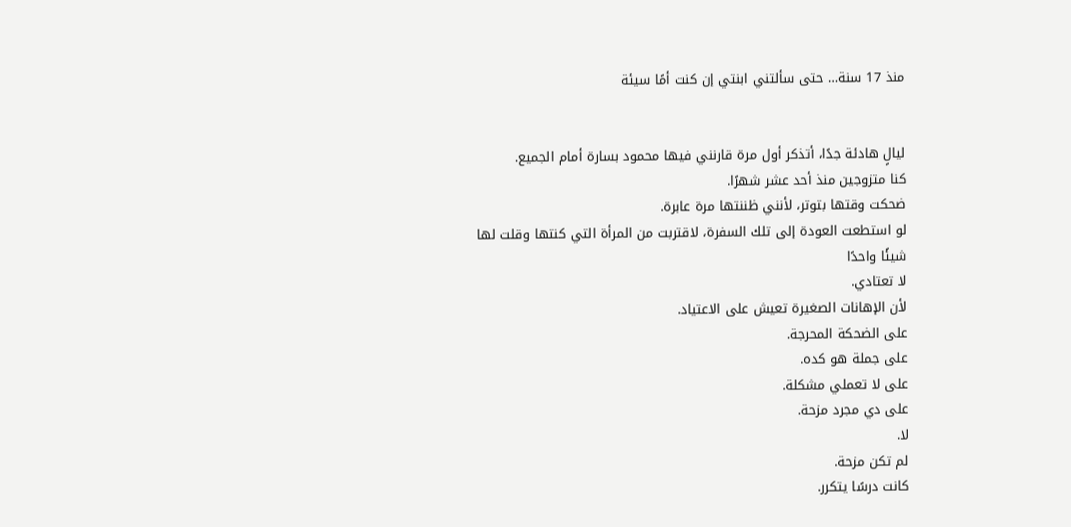منذ 17 سنة… حتى سألتني ابنتي إن كنت أمًا سيئة


ليالٍ هادئة جدًا، أتذكر أول مرة قارنني فيها محمود بسارة أمام الجميع.
كنا متزوجين منذ أحد عشر شهرًا.
ضحكت وقتها بتوتر، لأنني ظننتها مرة عابرة.
لو استطعت العودة إلى تلك السفرة، لاقتربت من المرأة التي كنتها وقلت لها شيئًا واحدًا
لا تعتادي.
لأن الإهانات الصغيرة تعيش على الاعتياد.
على الضحكة المحرجة.
على جملة هو كده.
على لا تعملي مشكلة.
على دي مجرد مزحة.
لا.
لم تكن مزحة.
كانت درسًا يتكرر.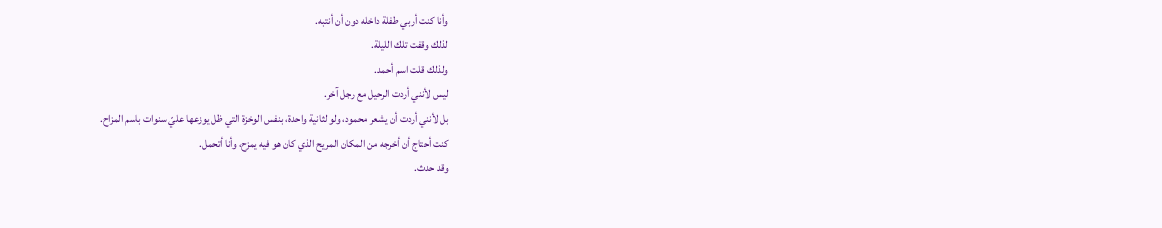وأنا كنت أربي طفلة داخله دون أن أنتبه.
لذلك وقفت تلك الليلة.
ولذلك قلت اسم أحمد.
ليس لأنني أردت الرحيل مع رجل آخر.
بل لأنني أردت أن يشعر محمود، ولو لثانية واحدة، بنفس الوخزة التي ظل يوزعها عليّ سنوات باسم المزاح.
كنت أحتاج أن أخرجه من المكان المريح الذي كان هو فيه يمزح، وأنا أتحمل.
وقد حدث.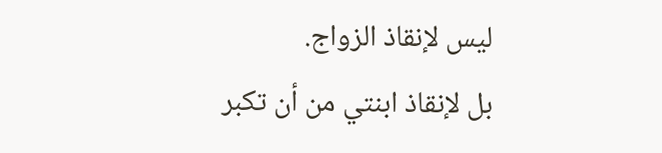ليس لإنقاذ الزواج.
بل لإنقاذ ابنتي من أن تكبر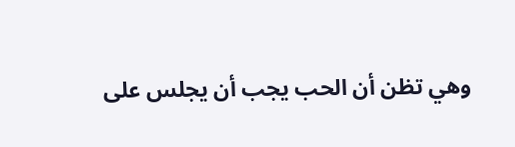وهي تظن أن الحب يجب أن يجلس على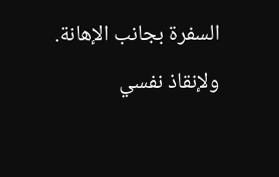السفرة بجانب الإهانة.
ولإنقاذ نفسي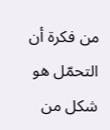من فكرة أن التحمّل هو شكل من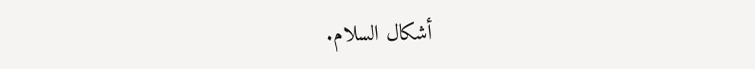أشكال السلام.